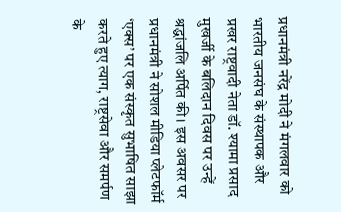प्रधानमंत्री नरेंद्र मोदी ने मंगलवार को भारतीय जनसंघ के संस्थापक और प्रखर राष्ट्रवादी नेता डॉ. श्यामा प्रसाद मुखर्जी के बलिदान दिवस पर उन्हें श्रद्धांजलि अर्पित की। इस अवसर पर प्रधानमंत्री ने सोशल मीडिया प्लेटफॉर्म ‘एक्स’ पर एक संस्कृत सुभाषित साझा करते हुए त्याग, राष्ट्रसेवा और समर्पण के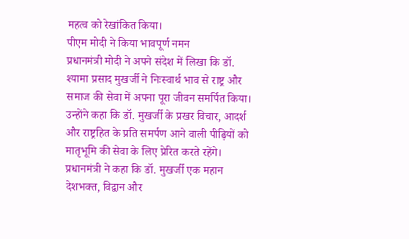महत्व को रेखांकित किया।
पीएम मोदी ने किया भावपूर्ण नमन
प्रधानमंत्री मोदी ने अपने संदेश में लिखा कि डॉ. श्यामा प्रसाद मुखर्जी ने निःस्वार्थ भाव से राष्ट्र और समाज की सेवा में अपना पूरा जीवन समर्पित किया। उन्होंने कहा कि डॉ. मुखर्जी के प्रखर विचार, आदर्श और राष्ट्रहित के प्रति समर्पण आने वाली पीढ़ियों को मातृभूमि की सेवा के लिए प्रेरित करते रहेंगे।
प्रधानमंत्री ने कहा कि डॉ. मुखर्जी एक महान देशभक्त, विद्वान और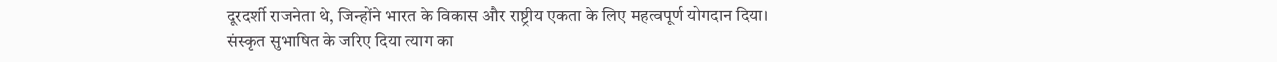दूरदर्शी राजनेता थे, जिन्होंने भारत के विकास और राष्ट्रीय एकता के लिए महत्वपूर्ण योगदान दिया।
संस्कृत सुभाषित के जरिए दिया त्याग का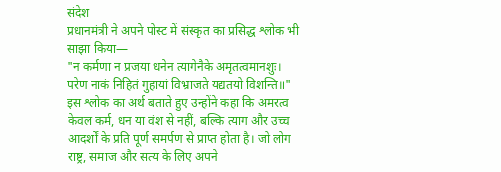संदेश
प्रधानमंत्री ने अपने पोस्ट में संस्कृत का प्रसिद्ध श्लोक भी साझा किया—
"न कर्मणा न प्रजया धनेन त्यागेनैके अमृतत्वमानशुः।
परेण नाकं निहितं गुहायां विभ्राजते यद्यतयो विशन्ति॥"
इस श्लोक का अर्थ बताते हुए उन्होंने कहा कि अमरत्व केवल कर्म, धन या वंश से नहीं, बल्कि त्याग और उच्च आदर्शों के प्रति पूर्ण समर्पण से प्राप्त होता है। जो लोग राष्ट्र, समाज और सत्य के लिए अपने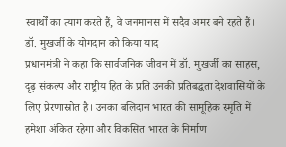स्वार्थों का त्याग करते हैं, वे जनमानस में सदैव अमर बने रहते हैं।
डॉ. मुखर्जी के योगदान को किया याद
प्रधानमंत्री ने कहा कि सार्वजनिक जीवन में डॉ. मुखर्जी का साहस, दृढ़ संकल्प और राष्ट्रीय हित के प्रति उनकी प्रतिबद्धता देशवासियों के लिए प्रेरणास्रोत है। उनका बलिदान भारत की सामूहिक स्मृति में हमेशा अंकित रहेगा और विकसित भारत के निर्माण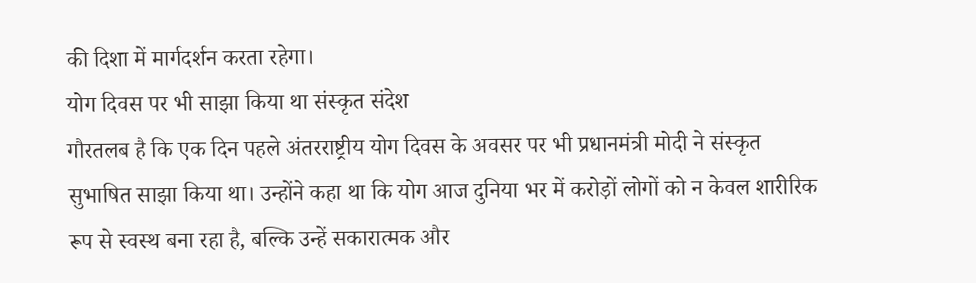की दिशा में मार्गदर्शन करता रहेगा।
योग दिवस पर भी साझा किया था संस्कृत संदेश
गौरतलब है कि एक दिन पहले अंतरराष्ट्रीय योग दिवस के अवसर पर भी प्रधानमंत्री मोदी ने संस्कृत सुभाषित साझा किया था। उन्होंने कहा था कि योग आज दुनिया भर में करोड़ों लोगों को न केवल शारीरिक रूप से स्वस्थ बना रहा है, बल्कि उन्हें सकारात्मक और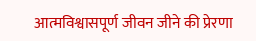आत्मविश्वासपूर्ण जीवन जीने की प्रेरणा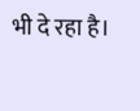भी दे रहा है।